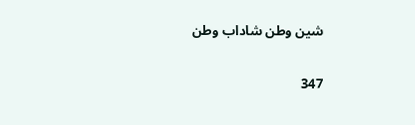شین وطن شاداب وطن

347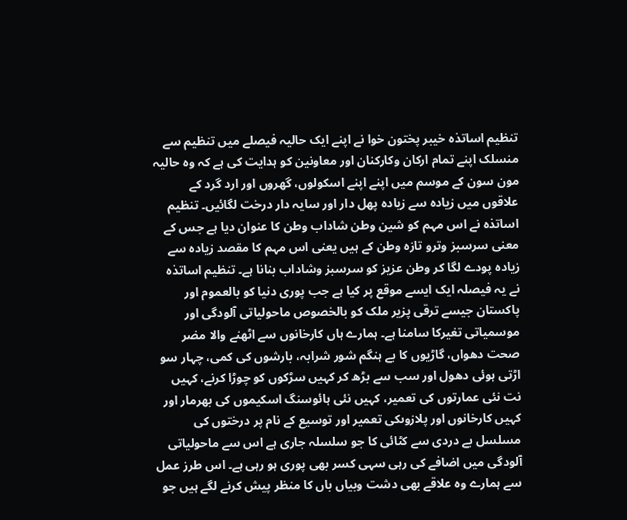تنظیم اساتذہ خیبر پختون خوا نے اپنے ایک حالیہ فیصلے میں تنظیم سے منسلک اپنے تمام ارکان وکارکنان اور معاونین کو ہدایت کی ہے کہ وہ حالیہ مون سون کے موسم میں اپنے اپنے اسکولوں، گھروں اور ارد گرد کے علاقوں میں زیادہ سے زیادہ پھل دار اور سایہ دار درخت لگائیں۔ تنظیم اساتذہ نے اس مہم کو شین وطن شاداب وطن کا عنوان دیا ہے جس کے معنی سرسبز وترو تازہ وطن کے ہیں یعنی اس مہم کا مقصد زیادہ سے زیادہ پودے لگا کر وطن عزیز کو سرسبز وشاداب بنانا ہے۔ تنظیم اساتذہ نے یہ فیصلہ ایک ایسے موقع پر کیا ہے جب پوری دنیا کو بالعموم اور پاکستان جیسے ترقی پزیر ملک کو بالخصوص ماحولیاتی آلودگی اور موسمیاتی تغیرکا سامنا ہے۔ ہمارے ہاں کارخانوں سے اٹھنے والا مضر صحت دھواں، گاڑیوں کا بے ہنگم شور شرابہ، بارشوں کی کمی، چہار سو اڑتی ہوئی دھول اور سب سے بڑھ کر کہیں سڑکوں کو چوڑا کرنے، کہیں نت نئی عمارتوں کی تعمیر، کہیں نئی ہائوسنگ اسکیموں کی بھرمار اور کہیں کارخانوں اور پلازوںکی تعمیر اور توسیع کے نام پر درختوں کی مسلسل بے دردی سے کٹائی کا جو سلسلہ جاری ہے اس سے ماحولیاتی آلودگی میں اضافے کی رہی سہی کسر بھی پوری ہو رہی ہے۔ اس طرز عمل سے ہمارے وہ علاقے بھی دشت وبیاں باں کا منظر پیش کرنے لگے ہیں جو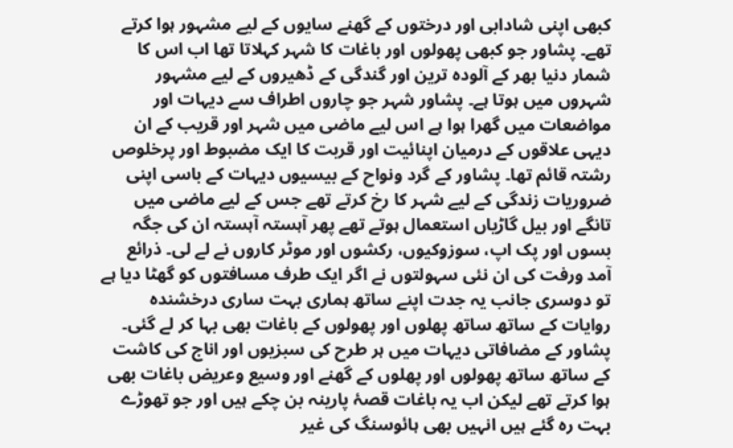کبھی اپنی شادابی اور درختوں کے گھنے سایوں کے لیے مشہور ہوا کرتے تھے۔ پشاور جو کبھی پھولوں اور باغات کا شہر کہلاتا تھا اب اس کا شمار دنیا بھر کے آلودہ ترین اور گندگی کے ڈھیروں کے لیے مشہور شہروں میں ہوتا ہے۔ پشاور شہر جو چاروں اطراف سے دیہات اور مواضعات میں گھرا ہوا ہے اس لیے ماضی میں شہر اور قریب کے ان دیہی علاقوں کے درمیان اپنائیت اور قربت کا ایک مضبوط اور پرخلوص رشتہ قائم تھا۔ پشاور کے گرد ونواح کے بیسیوں دیہات کے باسی اپنی ضروریات زندگی کے لیے شہر کا رخ کرتے تھے جس کے لیے ماضی میں تانگے اور بیل گاڑیاں استعمال ہوتے تھے پھر آہستہ آہستہ ان کی جگہ بسوں اور پک اپ، سوزوکیوں، رکشوں اور موٹر کاروں نے لے لی۔ ذرائع آمد ورفت کی ان نئی سہولتوں نے اگر ایک طرف مسافتوں کو گھٹا دیا ہے تو دوسری جانب یہ جدت اپنے ساتھ ہماری بہت ساری درخشندہ روایات کے ساتھ ساتھ پھلوں اور پھولوں کے باغات بھی بہا کر لے گئی۔ پشاور کے مضافاتی دیہات میں ہر طرح کی سبزیوں اور اناج کی کاشت کے ساتھ ساتھ پھولوں اور پھلوں کے گھنے اور وسیع وعریض باغات بھی ہوا کرتے تھے لیکن اب یہ باغات قصۂ پارینہ بن چکے ہیں اور جو تھوڑے بہت رہ گئے ہیں انہیں بھی ہائوسنگ کی غیر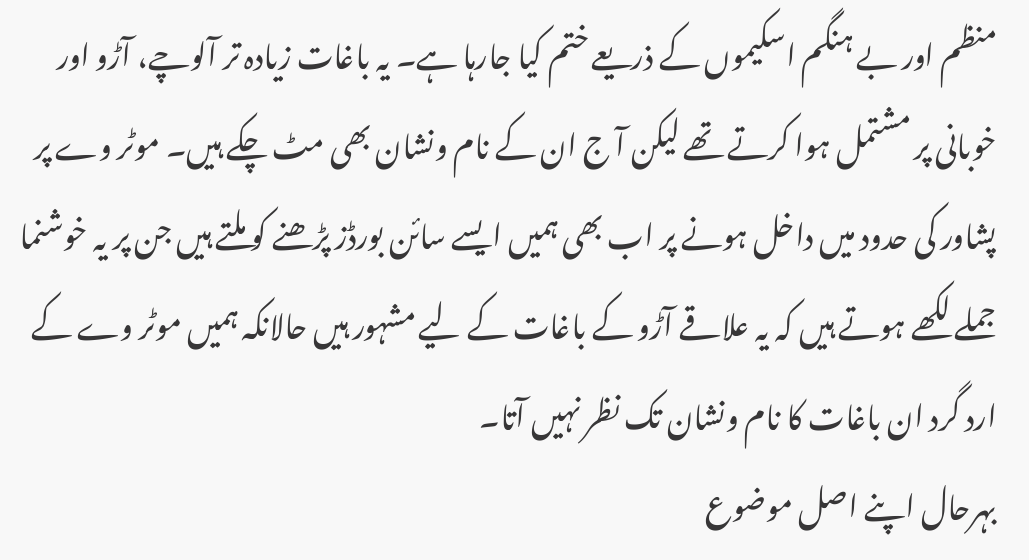منظم اور بے ہنگم اسکیموں کے ذریعے ختم کیا جارہا ہے۔ یہ باغات زیادہ تر آلوچے، آڑو اور خوبانی پر مشتمل ہوا کرتے تھے لیکن آ ج ان کے نام ونشان بھی مٹ چکے ہیں۔ موٹر وے پر پشاور کی حدود میں داخل ہونے پر اب بھی ہمیں ایسے سائن بورڈز پڑھنے کو ملتے ہیں جن پر یہ خوشنما جملے لکھے ہوتے ہیں کہ یہ علاقے آڑو کے باغات کے لیے مشہور ہیں حالانکہ ہمیں موٹر وے کے ارد گرد ان باغات کا نام ونشان تک نظر نہیں آتا۔
بہرحال اپنے اصل موضوع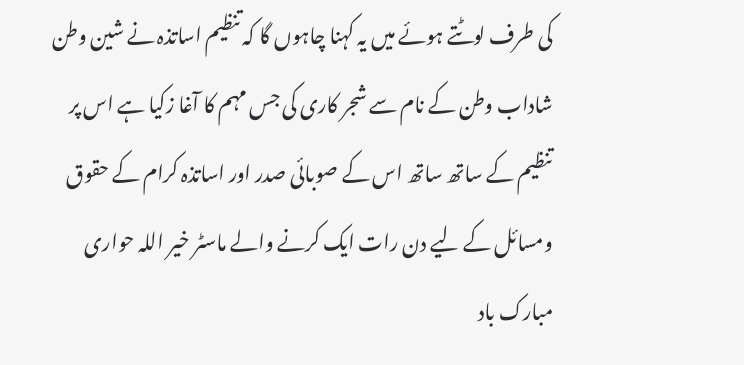کی طرف لوٹتے ہوئے میں یہ کہنا چاہوں گا کہ تنظیم اساتذہ نے شین وطن شاداب وطن کے نام سے شجر کاری کی جس مہم کا آغا زکیا ہے اس پر تنظیم کے ساتھ ساتھ اس کے صوبائی صدر اور اساتذہ کرام کے حقوق ومسائل کے لیے دن رات ایک کرنے والے ماسٹر خیر اللہ حواری مبارک باد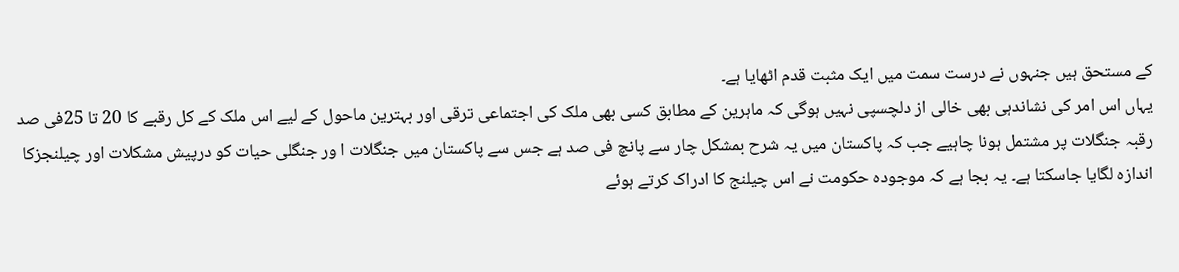کے مستحق ہیں جنہوں نے درست سمت میں ایک مثبت قدم اٹھایا ہے۔
یہاں اس امر کی نشاندہی بھی خالی از دلچسپی نہیں ہوگی کہ ماہرین کے مطابق کسی بھی ملک کی اجتماعی ترقی اور بہترین ماحول کے لیے اس ملک کے کل رقبے کا 20 تا 25فی صد رقبہ جنگلات پر مشتمل ہونا چاہیے جب کہ پاکستان میں یہ شرح بمشکل چار سے پانچ فی صد ہے جس سے پاکستان میں جنگلات ا ور جنگلی حیات کو درپیش مشکلات اور چیلنجزکا اندازہ لگایا جاسکتا ہے۔ یہ بجا ہے کہ موجودہ حکومت نے اس چیلنج کا ادراک کرتے ہوئے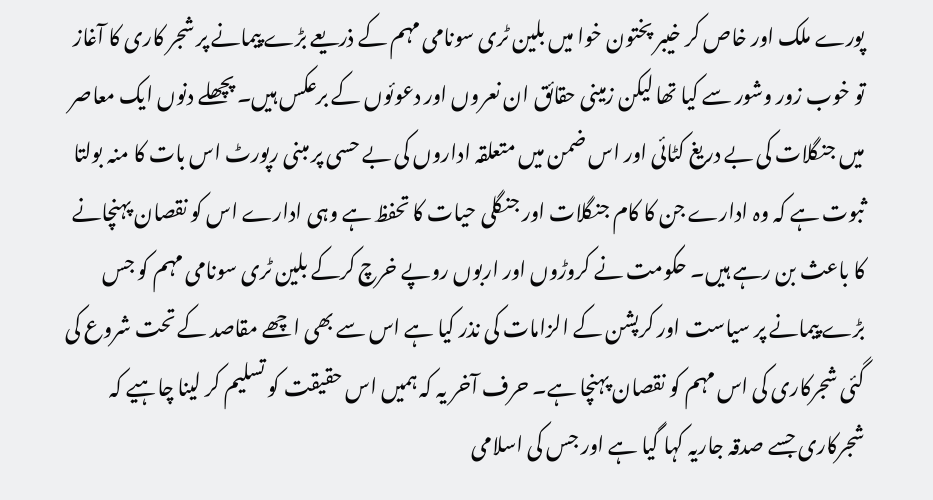پورے ملک اور خاص کر خیبر پختون خوا میں بلین ٹری سونامی مہم کے ذریعے بڑے پیمانے پر شجر کاری کا آغاز تو خوب زور وشور سے کیا تھا لیکن زمینی حقائق ان نعروں اور دعوئوں کے برعکس ہیں۔ پچھلے دنوں ایک معاصر میں جنگلات کی بے دریغ کٹائی اور اس ضمن میں متعلقہ اداروں کی بے حسی پر مبنی رپورٹ اس بات کا منہ بولتا ثبوت ہے کہ وہ ادارے جن کا کام جنگلات اور جنگلی حیات کا تحفظ ہے وہی ادارے اس کو نقصان پہنچانے کا باعث بن رہے ہیں۔ حکومت نے کروڑوں اور اربوں روپے خرچ کرکے بلین ٹری سونامی مہم کو جس بڑے پیمانے پر سیاست اور کرپشن کے الزامات کی نذر کیا ہے اس سے بھی اچھے مقاصد کے تحت شروع کی گئی شجرکاری کی اس مہم کو نقصان پہنچا ہے۔ حرف آخر یہ کہ ہمیں اس حقیقت کو تسلیم کر لینا چاہیے کہ شجرکاری جسے صدقہ جاریہ کہا گیا ہے اور جس کی اسلامی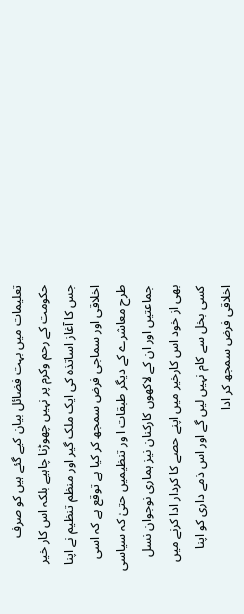تعلیمات میں بہت فضائل بیان کیے گئے ہیں کو صرف حکومت کے رحم وکرم پر نہیں چھوڑنا چاہیے بلکہ اس کار خیر جس کا آغاز اساتذہ کی ایک ملک گیر اور منظم تنظیم نے اپنا اخلاقی اور سماجی فرض سمجھ کر کیا ہے توقع ہے کہ اسی طرح معاشرے کے دیگر طبقات ا ور تنظیمیں حتیٰ کہ سیاسی جماعتیں اور ان کے لاکھوں کارکنان نیز ہماری نوجوان نسل بھی از خود اس کارخیر میں اپنے حصے کا کردار ادا کرنے میں کسی بخل سے کام نہیں لیں گے اور اس ذمے داری کو اپنا اخلاقی فرض سمجھ کر ادا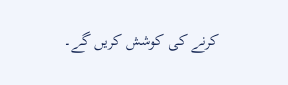کرنے کی کوشش کریں گے۔